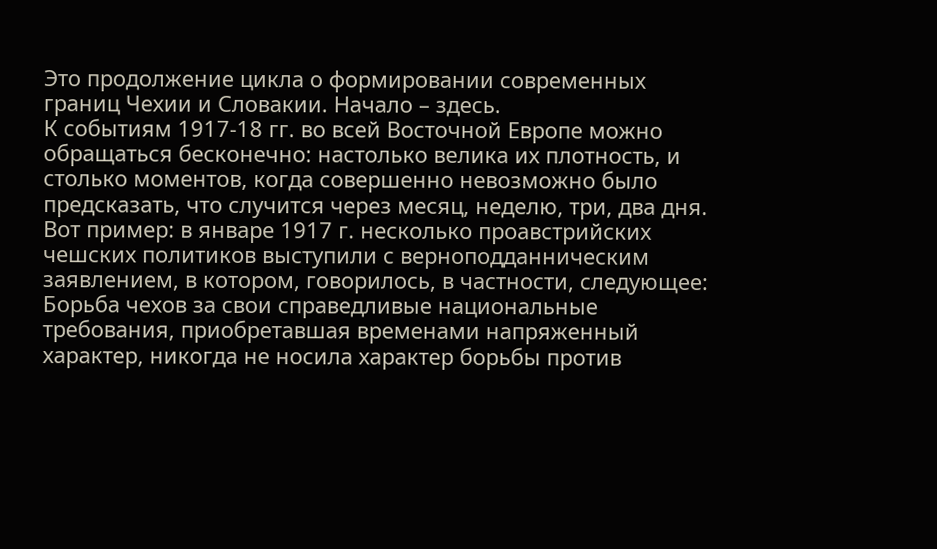Это продолжение цикла о формировании современных границ Чехии и Словакии. Начало – здесь.
К событиям 1917-18 гг. во всей Восточной Европе можно обращаться бесконечно: настолько велика их плотность, и столько моментов, когда совершенно невозможно было предсказать, что случится через месяц, неделю, три, два дня. Вот пример: в январе 1917 г. несколько проавстрийских чешских политиков выступили с верноподданническим заявлением, в котором, говорилось, в частности, следующее:
Борьба чехов за свои справедливые национальные требования, приобретавшая временами напряженный характер, никогда не носила характер борьбы против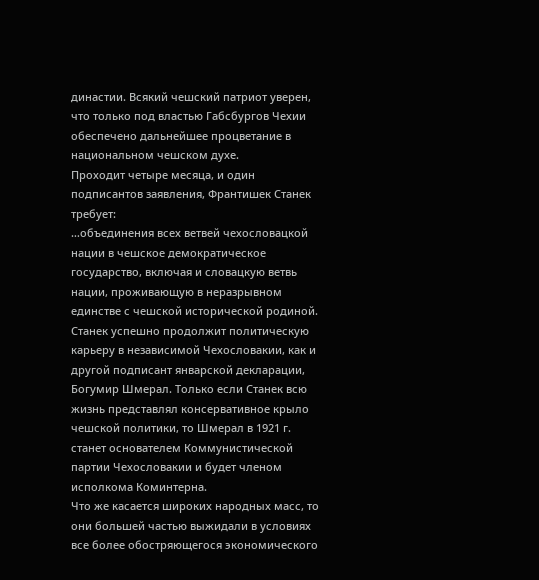династии. Всякий чешский патриот уверен, что только под властью Габсбургов Чехии обеспечено дальнейшее процветание в национальном чешском духе.
Проходит четыре месяца, и один подписантов заявления, Франтишек Станек требует:
…объединения всех ветвей чехословацкой нации в чешское демократическое государство, включая и словацкую ветвь нации, проживающую в неразрывном единстве с чешской исторической родиной.
Станек успешно продолжит политическую карьеру в независимой Чехословакии, как и другой подписант январской декларации, Богумир Шмерал. Только если Станек всю жизнь представлял консервативное крыло чешской политики, то Шмерал в 1921 г. станет основателем Коммунистической партии Чехословакии и будет членом исполкома Коминтерна.
Что же касается широких народных масс, то они большей частью выжидали в условиях все более обостряющегося экономического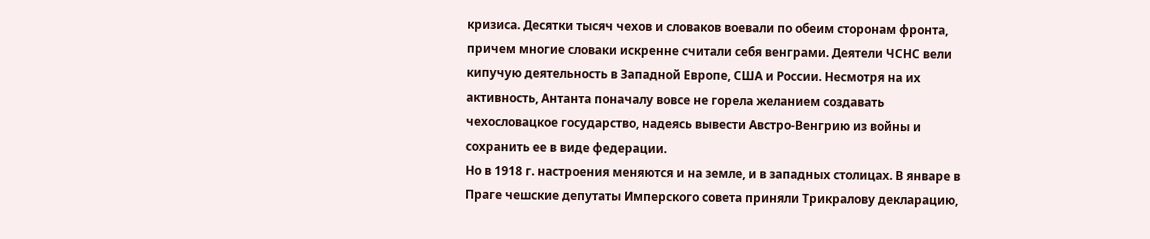кризиса. Десятки тысяч чехов и словаков воевали по обеим сторонам фронта, причем многие словаки искренне считали себя венграми. Деятели ЧСНС вели кипучую деятельность в Западной Европе, США и России. Несмотря на их активность, Антанта поначалу вовсе не горела желанием создавать чехословацкое государство, надеясь вывести Австро-Венгрию из войны и сохранить ее в виде федерации.
Но в 1918 г. настроения меняются и на земле, и в западных столицах. В январе в Праге чешские депутаты Имперского совета приняли Трикралову декларацию,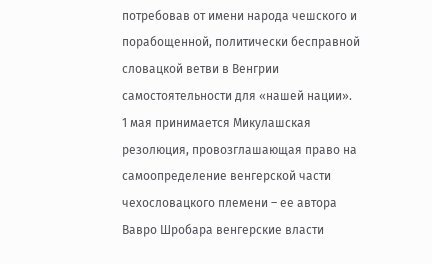потребовав от имени народа чешского и порабощенной, политически бесправной словацкой ветви в Венгрии самостоятельности для «нашей нации».
1 мая принимается Микулашская резолюция, провозглашающая право на самоопределение венгерской части чехословацкого племени – ее автора Вавро Шробара венгерские власти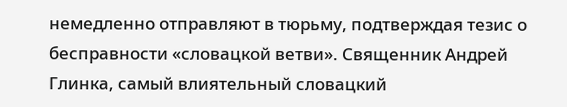немедленно отправляют в тюрьму, подтверждая тезис о бесправности «словацкой ветви». Священник Андрей Глинка, самый влиятельный словацкий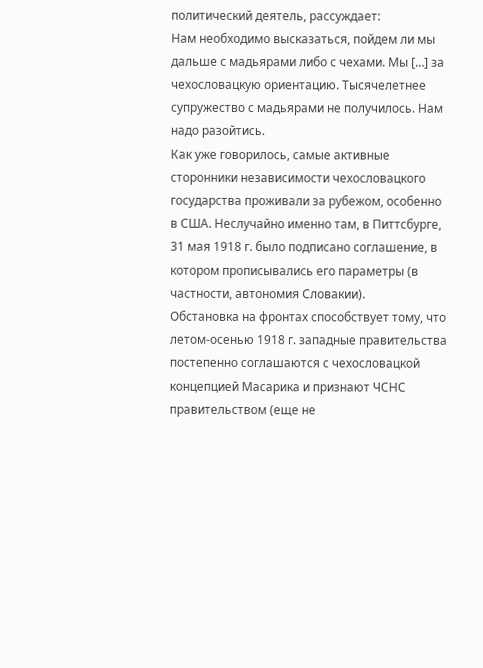политический деятель, рассуждает:
Нам необходимо высказаться, пойдем ли мы дальше с мадьярами либо с чехами. Мы […] за чехословацкую ориентацию. Тысячелетнее супружество с мадьярами не получилось. Нам надо разойтись.
Как уже говорилось, самые активные сторонники независимости чехословацкого государства проживали за рубежом, особенно в США. Неслучайно именно там, в Питтсбурге, 31 мая 1918 г. было подписано соглашение, в котором прописывались его параметры (в частности, автономия Словакии).
Обстановка на фронтах способствует тому, что летом-осенью 1918 г. западные правительства постепенно соглашаются с чехословацкой концепцией Масарика и признают ЧСНС правительством (еще не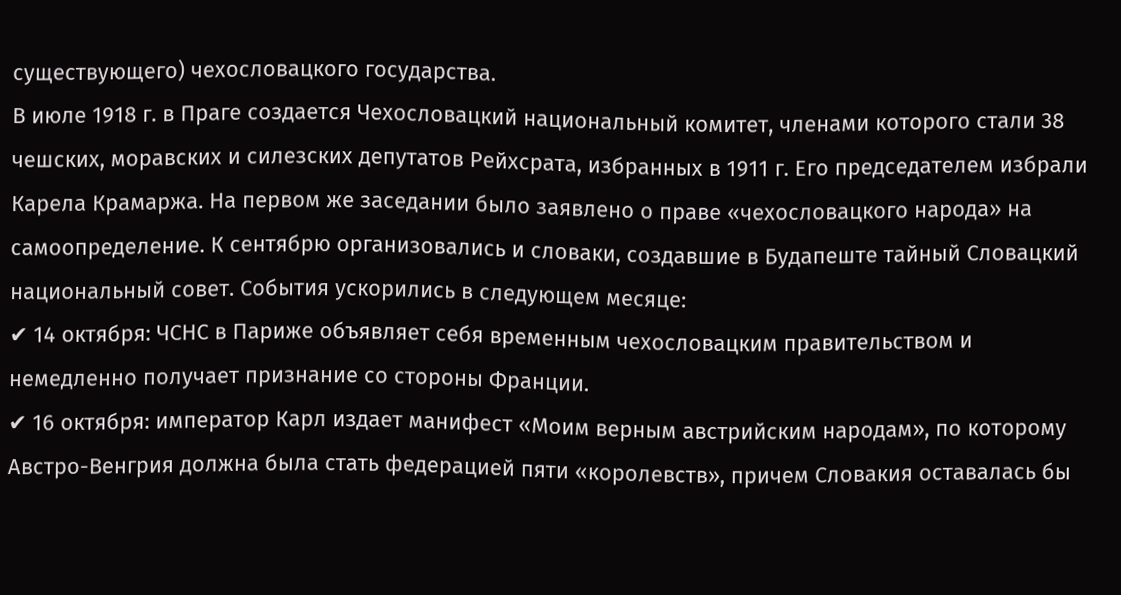существующего) чехословацкого государства.
В июле 1918 г. в Праге создается Чехословацкий национальный комитет, членами которого стали 38 чешских, моравских и силезских депутатов Рейхсрата, избранных в 1911 г. Его председателем избрали Карела Крамаржа. На первом же заседании было заявлено о праве «чехословацкого народа» на самоопределение. К сентябрю организовались и словаки, создавшие в Будапеште тайный Словацкий национальный совет. События ускорились в следующем месяце:
✔ 14 октября: ЧСНС в Париже объявляет себя временным чехословацким правительством и немедленно получает признание со стороны Франции.
✔ 16 октября: император Карл издает манифест «Моим верным австрийским народам», по которому Австро-Венгрия должна была стать федерацией пяти «королевств», причем Словакия оставалась бы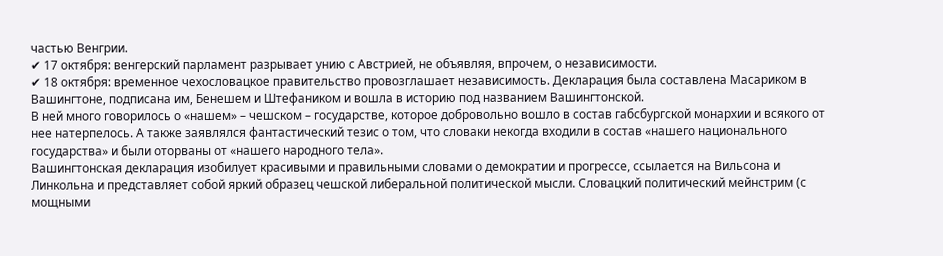частью Венгрии.
✔ 17 октября: венгерский парламент разрывает унию с Австрией, не объявляя, впрочем, о независимости.
✔ 18 октября: временное чехословацкое правительство провозглашает независимость. Декларация была составлена Масариком в Вашингтоне, подписана им, Бенешем и Штефаником и вошла в историю под названием Вашингтонской.
В ней много говорилось о «нашем» – чешском – государстве, которое добровольно вошло в состав габсбургской монархии и всякого от нее натерпелось. А также заявлялся фантастический тезис о том, что словаки некогда входили в состав «нашего национального государства» и были оторваны от «нашего народного тела».
Вашингтонская декларация изобилует красивыми и правильными словами о демократии и прогрессе, ссылается на Вильсона и Линкольна и представляет собой яркий образец чешской либеральной политической мысли. Словацкий политический мейнстрим (с мощными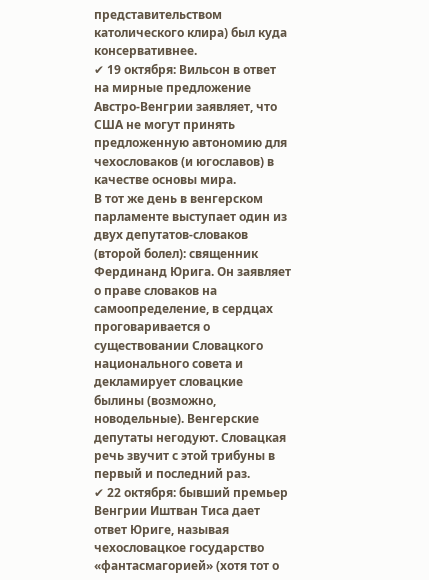представительством католического клира) был куда консервативнее.
✔ 19 октября: Вильсон в ответ на мирные предложение Австро-Венгрии заявляет, что США не могут принять предложенную автономию для чехословаков (и югославов) в качестве основы мира.
В тот же день в венгерском парламенте выступает один из двух депутатов-словаков (второй болел): священник Фердинанд Юрига. Он заявляет о праве словаков на самоопределение, в сердцах проговаривается о существовании Словацкого национального совета и декламирует словацкие былины (возможно, новодельные). Венгерские депутаты негодуют. Словацкая речь звучит с этой трибуны в первый и последний раз.
✔ 22 октября: бывший премьер Венгрии Иштван Тиса дает ответ Юриге, называя чехословацкое государство «фантасмагорией» (хотя тот о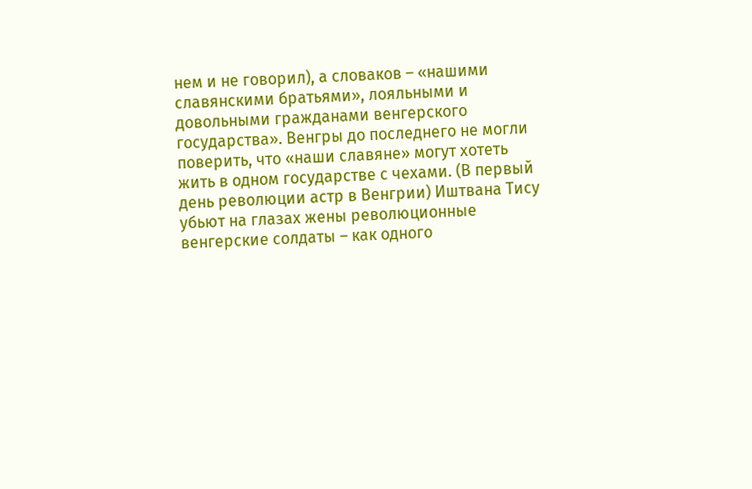нем и не говорил), а словаков – «нашими славянскими братьями», лояльными и довольными гражданами венгерского государства». Венгры до последнего не могли поверить, что «наши славяне» могут хотеть жить в одном государстве с чехами. (В первый день революции астр в Венгрии) Иштвана Тису убьют на глазах жены революционные венгерские солдаты – как одного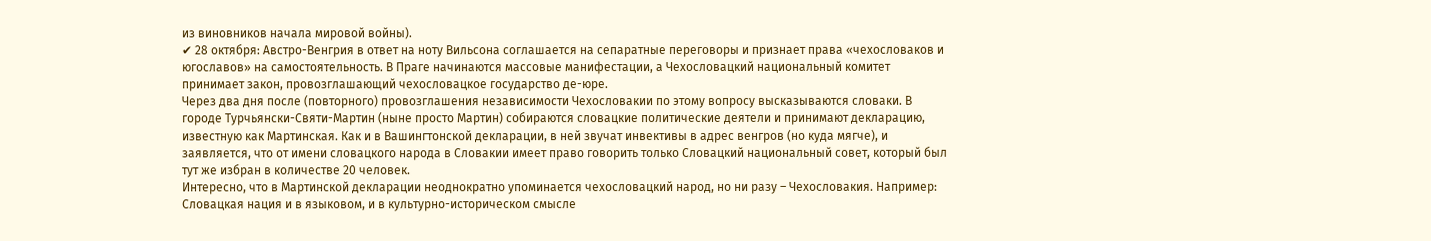из виновников начала мировой войны).
✔ 28 октября: Австро-Венгрия в ответ на ноту Вильсона соглашается на сепаратные переговоры и признает права «чехословаков и югославов» на самостоятельность. В Праге начинаются массовые манифестации, а Чехословацкий национальный комитет принимает закон, провозглашающий чехословацкое государство де-юре.
Через два дня после (повторного) провозглашения независимости Чехословакии по этому вопросу высказываются словаки. В городе Турчьянски-Святи-Мартин (ныне просто Мартин) собираются словацкие политические деятели и принимают декларацию, известную как Мартинская. Как и в Вашингтонской декларации, в ней звучат инвективы в адрес венгров (но куда мягче), и заявляется, что от имени словацкого народа в Словакии имеет право говорить только Словацкий национальный совет, который был тут же избран в количестве 20 человек.
Интересно, что в Мартинской декларации неоднократно упоминается чехословацкий народ, но ни разу – Чехословакия. Например:
Словацкая нация и в языковом, и в культурно-историческом смысле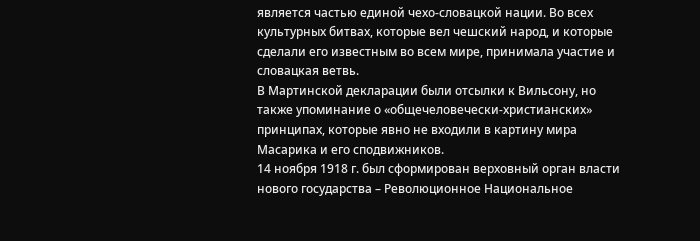является частью единой чехо-словацкой нации. Во всех культурных битвах, которые вел чешский народ, и которые сделали его известным во всем мире, принимала участие и словацкая ветвь.
В Мартинской декларации были отсылки к Вильсону, но также упоминание о «общечеловечески-христианских» принципах, которые явно не входили в картину мира Масарика и его сподвижников.
14 ноября 1918 г. был сформирован верховный орган власти нового государства – Революционное Национальное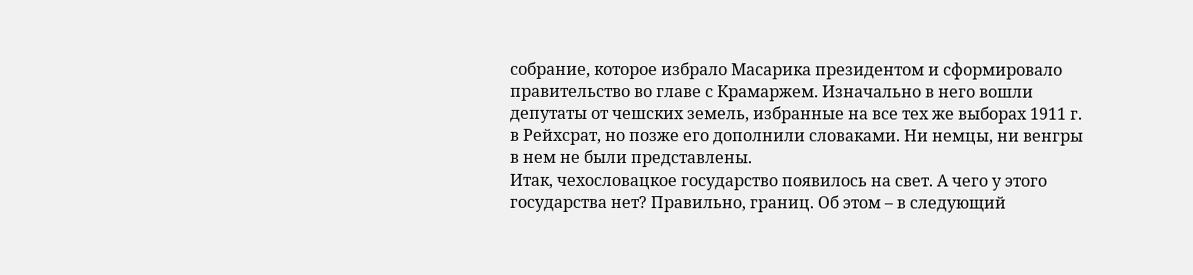собрание, которое избрало Масарика президентом и сформировало правительство во главе с Крамаржем. Изначально в него вошли депутаты от чешских земель, избранные на все тех же выборах 1911 г. в Рейхсрат, но позже его дополнили словаками. Ни немцы, ни венгры в нем не были представлены.
Итак, чехословацкое государство появилось на свет. А чего у этого государства нет? Правильно, границ. Об этом – в следующий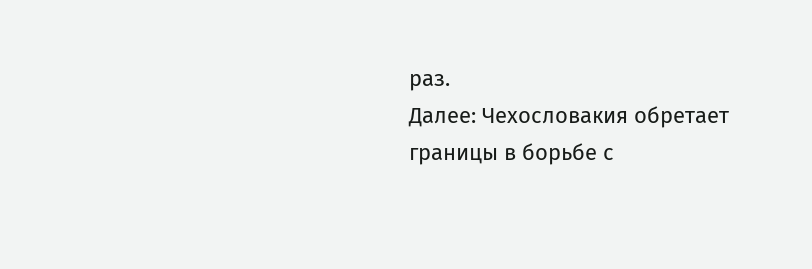раз.
Далее: Чехословакия обретает границы в борьбе с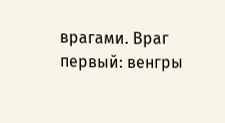врагами. Враг первый: венгры